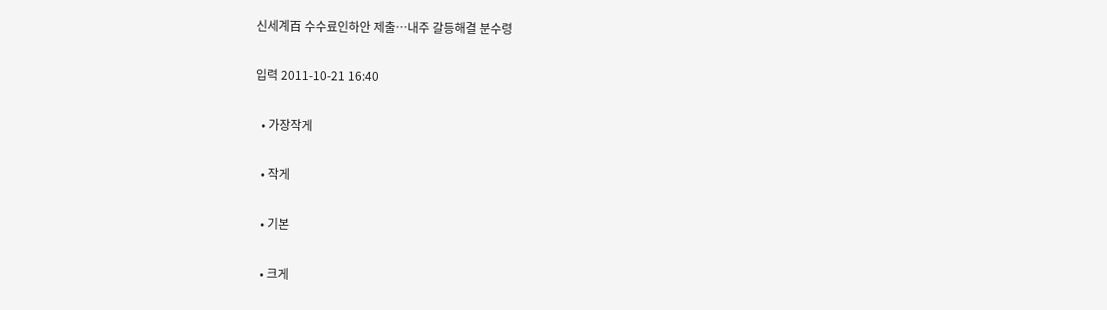신세계百 수수료인하안 제출…내주 갈등해결 분수령

입력 2011-10-21 16:40

  • 가장작게

  • 작게

  • 기본

  • 크게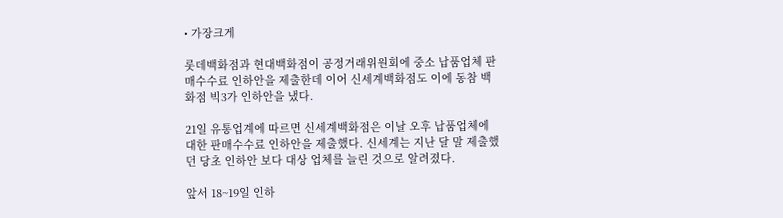• 가장크게

롯데백화점과 현대백화점이 공정거래위원회에 중소 납품업체 판매수수료 인하안을 제출한데 이어 신세계백화점도 이에 동참 백화점 빅3가 인하안을 냈다.

21일 유통업계에 따르면 신세계백화점은 이날 오후 납품업체에 대한 판매수수료 인하안을 제출했다. 신세계는 지난 달 말 제출했던 당초 인하안 보다 대상 업체를 늘린 것으로 알려졌다.

앞서 18~19일 인하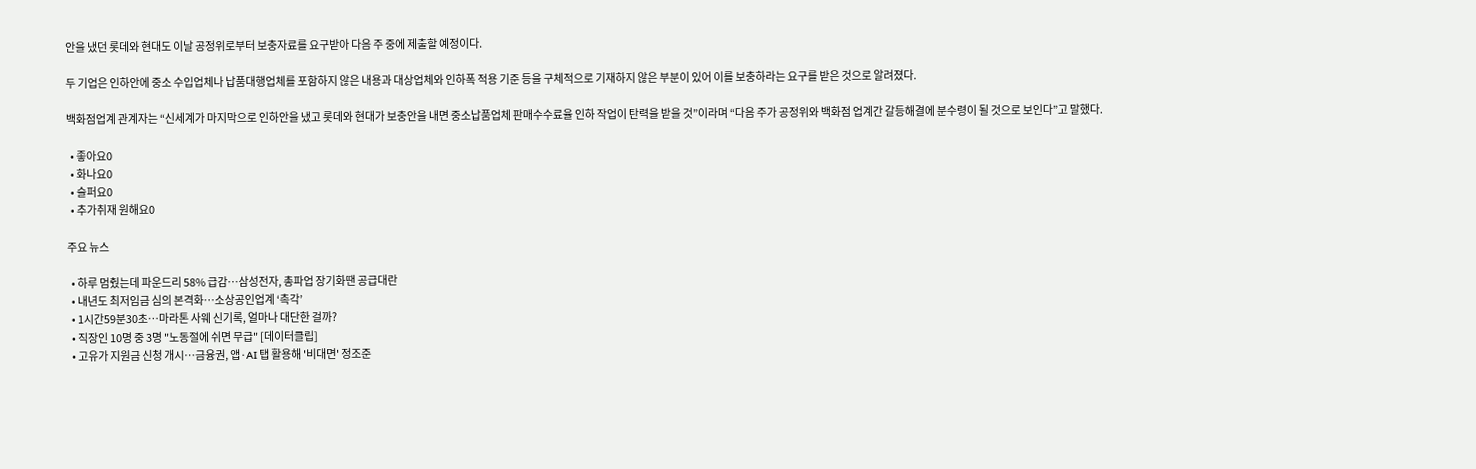안을 냈던 롯데와 현대도 이날 공정위로부터 보충자료를 요구받아 다음 주 중에 제출할 예정이다.

두 기업은 인하안에 중소 수입업체나 납품대행업체를 포함하지 않은 내용과 대상업체와 인하폭 적용 기준 등을 구체적으로 기재하지 않은 부분이 있어 이를 보충하라는 요구를 받은 것으로 알려졌다.

백화점업계 관계자는 “신세계가 마지막으로 인하안을 냈고 롯데와 현대가 보충안을 내면 중소납품업체 판매수수료율 인하 작업이 탄력을 받을 것”이라며 “다음 주가 공정위와 백화점 업계간 갈등해결에 분수령이 될 것으로 보인다”고 말했다.

  • 좋아요0
  • 화나요0
  • 슬퍼요0
  • 추가취재 원해요0

주요 뉴스

  • 하루 멈췄는데 파운드리 58% 급감…삼성전자, 총파업 장기화땐 공급대란
  • 내년도 최저임금 심의 본격화⋯소상공인업계 ‘촉각’
  • 1시간59분30초…마라톤 사웨 신기록, 얼마나 대단한 걸까?
  • 직장인 10명 중 3명 "노동절에 쉬면 무급" [데이터클립]
  • 고유가 지원금 신청 개시⋯금융권, 앱·AI 탭 활용해 '비대면' 정조준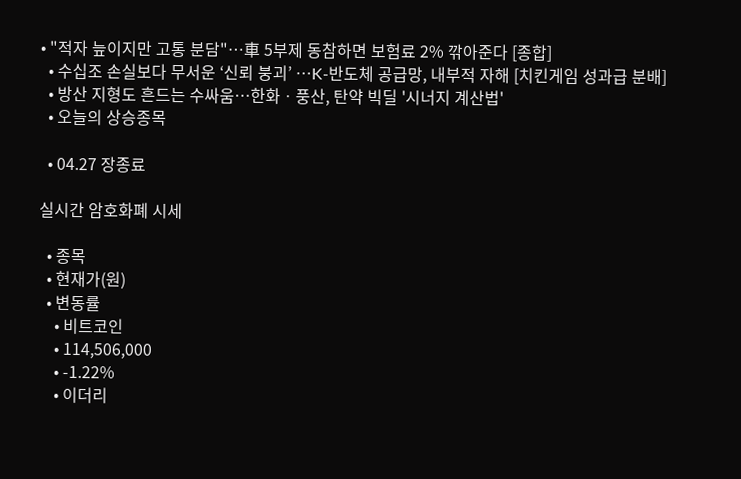• "적자 늪이지만 고통 분담"⋯車 5부제 동참하면 보험료 2% 깎아준다 [종합]
  • 수십조 손실보다 무서운 ‘신뢰 붕괴’ ⋯K-반도체 공급망, 내부적 자해 [치킨게임 성과급 분배]
  • 방산 지형도 흔드는 수싸움⋯한화ㆍ풍산, 탄약 빅딜 '시너지 계산법'
  • 오늘의 상승종목

  • 04.27 장종료

실시간 암호화폐 시세

  • 종목
  • 현재가(원)
  • 변동률
    • 비트코인
    • 114,506,000
    • -1.22%
    • 이더리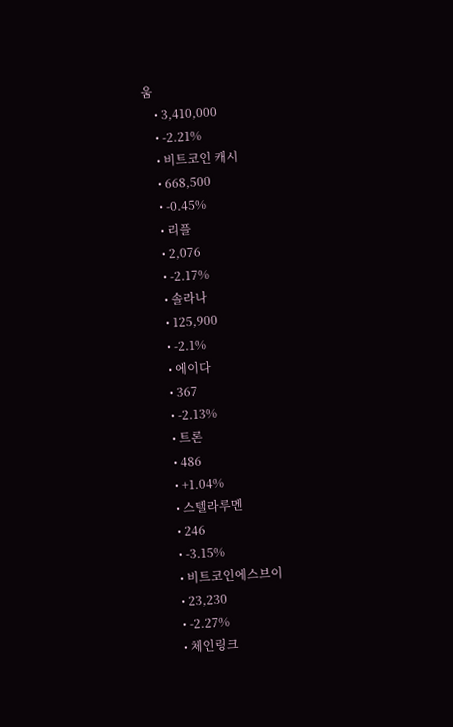움
    • 3,410,000
    • -2.21%
    • 비트코인 캐시
    • 668,500
    • -0.45%
    • 리플
    • 2,076
    • -2.17%
    • 솔라나
    • 125,900
    • -2.1%
    • 에이다
    • 367
    • -2.13%
    • 트론
    • 486
    • +1.04%
    • 스텔라루멘
    • 246
    • -3.15%
    • 비트코인에스브이
    • 23,230
    • -2.27%
    • 체인링크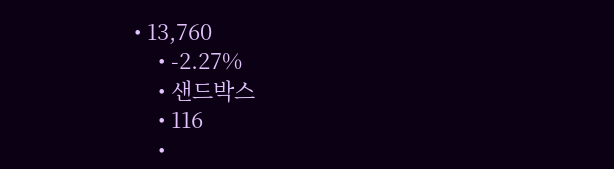• 13,760
    • -2.27%
    • 샌드박스
    • 116
    •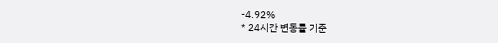-4.92%
* 24시간 변동률 기준